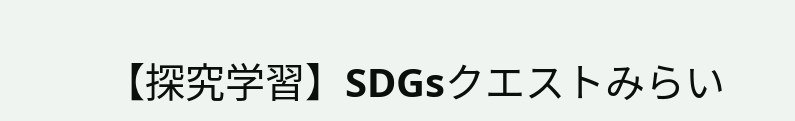【探究学習】SDGsクエストみらい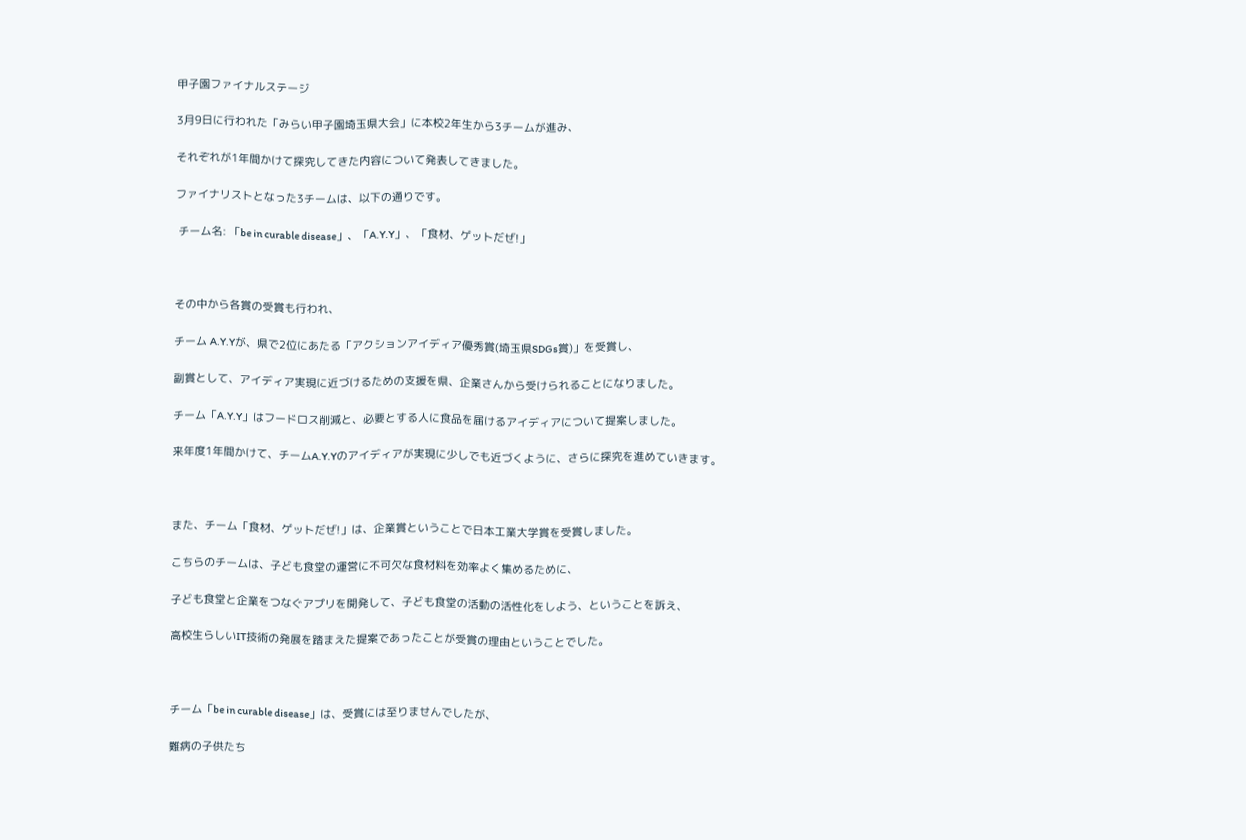甲子園ファイナルステージ

3月9日に行われた「みらい甲子園埼玉県大会」に本校2年生から3チームが進み、

それぞれが1年間かけて探究してきた内容について発表してきました。

ファイナリストとなった3チームは、以下の通りです。

 チーム名: 「be in curable disease」、「A.Y.Y」、「食材、ゲットだぜ!」



その中から各賞の受賞も行われ、

チーム A.Y.Yが、県で2位にあたる「アクションアイディア優秀賞(埼玉県SDGs賞)」を受賞し、

副賞として、アイディア実現に近づけるための支援を県、企業さんから受けられることになりました。

チーム「A.Y.Y」はフードロス削減と、必要とする人に食品を届けるアイディアについて提案しました。

来年度1年間かけて、チームA.Y.Yのアイディアが実現に少しでも近づくように、さらに探究を進めていきます。



また、チーム「食材、ゲットだぜ!」は、企業賞ということで日本工業大学賞を受賞しました。

こちらのチームは、子ども食堂の運営に不可欠な食材料を効率よく集めるために、

子ども食堂と企業をつなぐアプリを開発して、子ども食堂の活動の活性化をしよう、ということを訴え、

高校生らしいIT技術の発展を踏まえた提案であったことが受賞の理由ということでした。



チーム「be in curable disease」は、受賞には至りませんでしたが、

難病の子供たち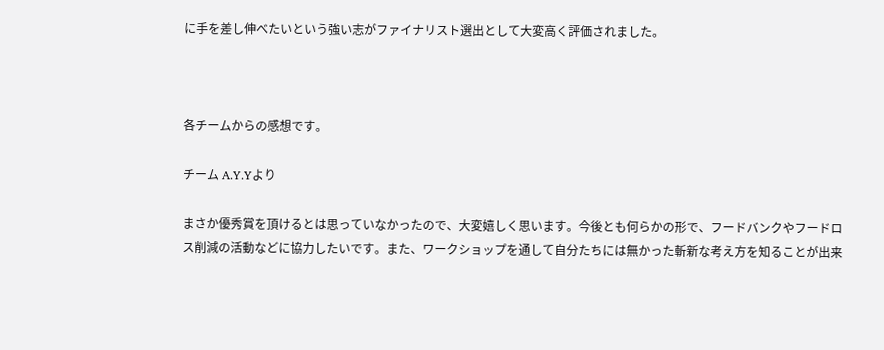に手を差し伸べたいという強い志がファイナリスト選出として大変高く評価されました。



各チームからの感想です。

チーム A.Y.Yより

まさか優秀賞を頂けるとは思っていなかったので、大変嬉しく思います。今後とも何らかの形で、フードバンクやフードロス削減の活動などに協力したいです。また、ワークショップを通して自分たちには無かった斬新な考え方を知ることが出来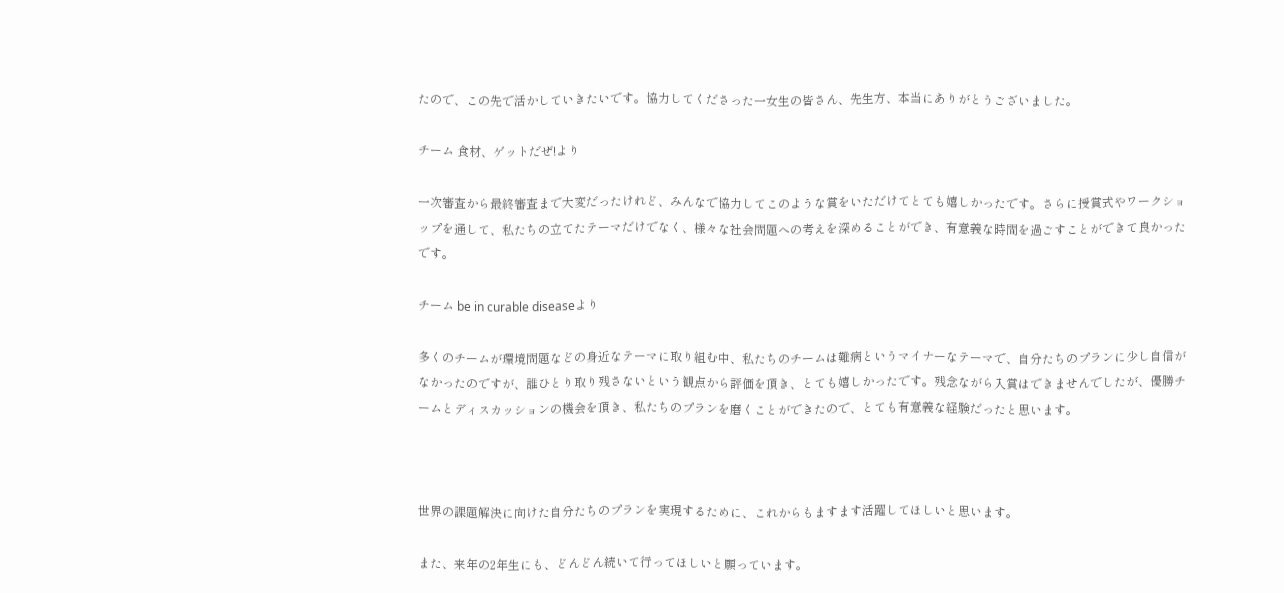たので、この先で活かしていきたいです。協力してくださった一女生の皆さん、先生方、本当にありがとうございました。

チーム 食材、ゲットだぜ!より

一次審査から最終審査まで大変だったけれど、みんなで協力してこのような賞をいただけてとても嬉しかったです。さらに授賞式やワークショップを通して、私たちの立てたテーマだけでなく、様々な社会問題への考えを深めることができ、有意義な時間を過ごすことができて良かったです。

チーム be in curable diseaseより

多くのチームが環境問題などの身近なテーマに取り組む中、私たちのチームは難病というマイナーなテーマで、自分たちのプランに少し自信がなかったのですが、誰ひとり取り残さないという観点から評価を頂き、とても嬉しかったです。残念ながら入賞はできませんでしたが、優勝チームとディスカッションの機会を頂き、私たちのプランを磨くことができたので、とても有意義な経験だったと思います。



世界の課題解決に向けた自分たちのプランを実現するために、これからもますます活躍してほしいと思います。

また、来年の2年生にも、どんどん続いて行ってほしいと願っています。